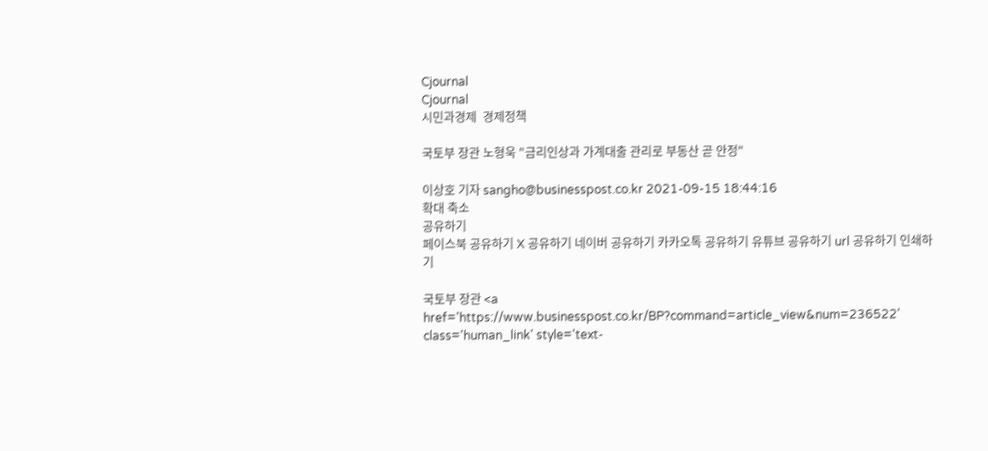Cjournal
Cjournal
시민과경제  경제정책

국토부 장관 노형욱 "금리인상과 가계대출 관리로 부동산 곧 안정"

이상호 기자 sangho@businesspost.co.kr 2021-09-15 18:44:16
확대 축소
공유하기
페이스북 공유하기 X 공유하기 네이버 공유하기 카카오톡 공유하기 유튜브 공유하기 url 공유하기 인쇄하기

국토부 장관 <a href='https://www.businesspost.co.kr/BP?command=article_view&num=236522' class='human_link' style='text-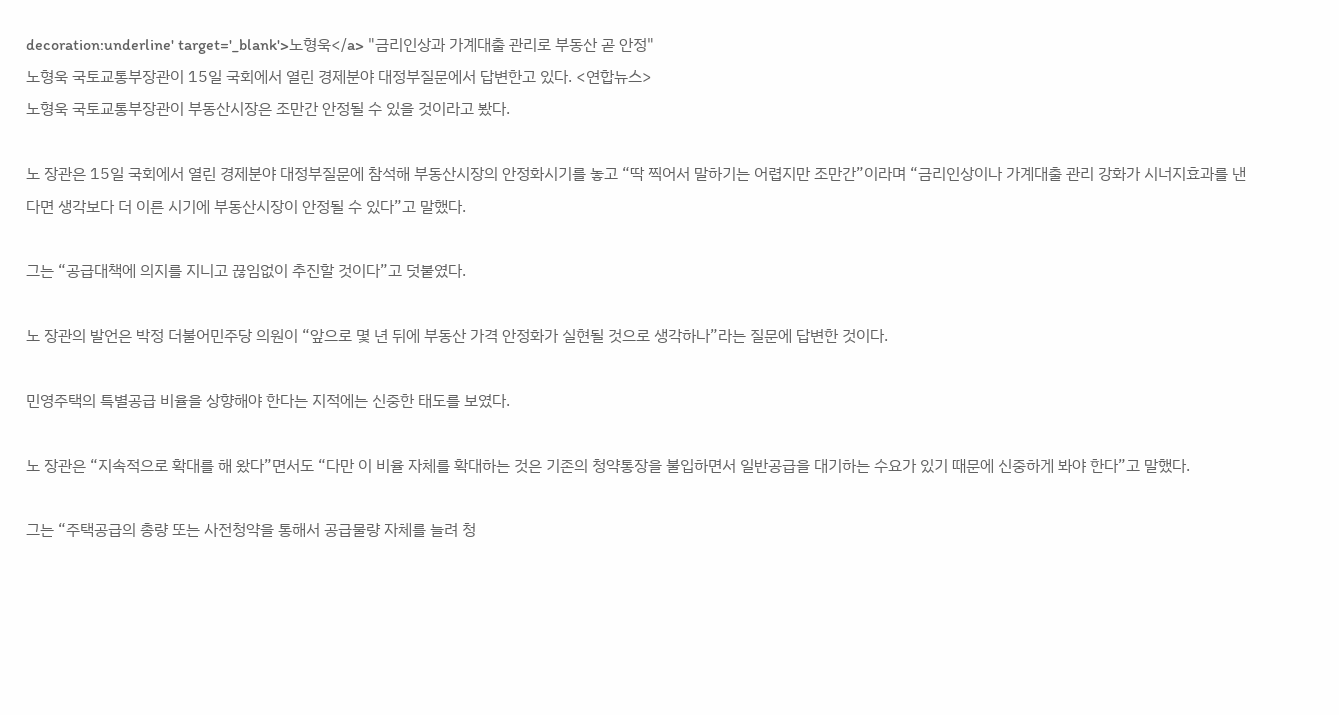decoration:underline' target='_blank'>노형욱</a> "금리인상과 가계대출 관리로 부동산 곧 안정"
노형욱 국토교통부장관이 15일 국회에서 열린 경제분야 대정부질문에서 답변한고 있다. <연합뉴스>
노형욱 국토교통부장관이 부동산시장은 조만간 안정될 수 있을 것이라고 봤다.

노 장관은 15일 국회에서 열린 경제분야 대정부질문에 참석해 부동산시장의 안정화시기를 놓고 “딱 찍어서 말하기는 어렵지만 조만간”이라며 “금리인상이나 가계대출 관리 강화가 시너지효과를 낸다면 생각보다 더 이른 시기에 부동산시장이 안정될 수 있다”고 말했다.

그는 “공급대책에 의지를 지니고 끊임없이 추진할 것이다”고 덧붙였다.

노 장관의 발언은 박정 더불어민주당 의원이 “앞으로 몇 년 뒤에 부동산 가격 안정화가 실현될 것으로 생각하나”라는 질문에 답변한 것이다.

민영주택의 특별공급 비율을 상향해야 한다는 지적에는 신중한 태도를 보였다.

노 장관은 “지속적으로 확대를 해 왔다”면서도 “다만 이 비율 자체를 확대하는 것은 기존의 청약통장을 불입하면서 일반공급을 대기하는 수요가 있기 때문에 신중하게 봐야 한다”고 말했다.

그는 “주택공급의 총량 또는 사전청약을 통해서 공급물량 자체를 늘려 청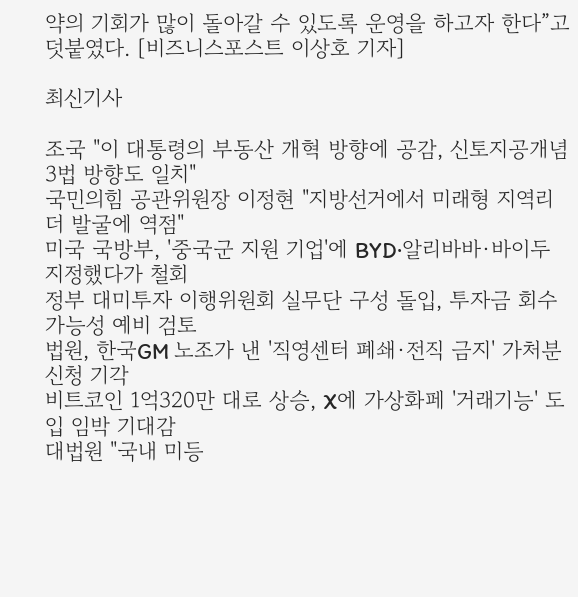약의 기회가 많이 돌아갈 수 있도록 운영을 하고자 한다”고 덧붙였다. [비즈니스포스트 이상호 기자]

최신기사

조국 "이 대통령의 부동산 개혁 방향에 공감, 신토지공개념 3법 방향도 일치"
국민의힘 공관위원장 이정현 "지방선거에서 미래형 지역리더 발굴에 역점"
미국 국방부, '중국군 지원 기업'에 BYD·알리바바·바이두 지정했다가 철회
정부 대미투자 이행위원회 실무단 구성 돌입, 투자금 회수 가능성 예비 검토
법원, 한국GM 노조가 낸 '직영센터 폐쇄·전직 금지' 가처분신청 기각
비트코인 1억320만 대로 상승, X에 가상화페 '거래기능' 도입 임박 기대감
대법원 "국내 미등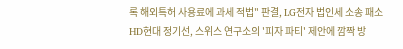록 해외특허 사용료에 과세 적법" 판결, LG전자 법인세 소송 패소
HD현대 정기선, 스위스 연구소의 '피자 파티' 제안에 깜짝 방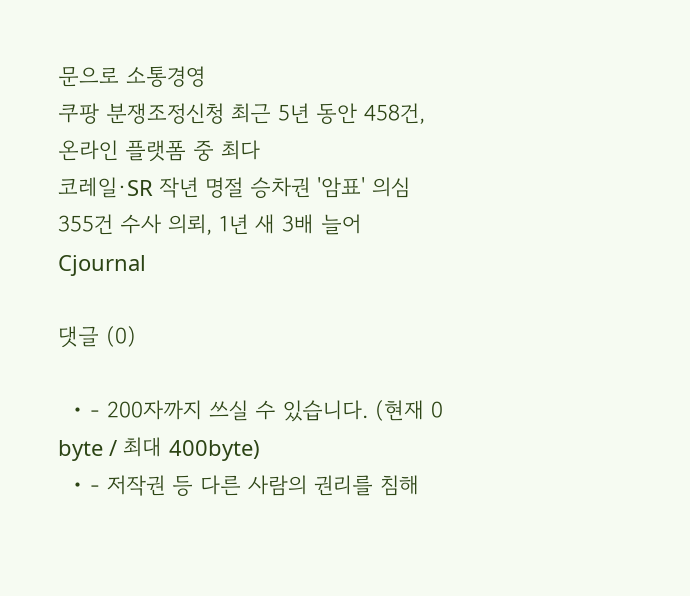문으로 소통경영
쿠팡 분쟁조정신청 최근 5년 동안 458건, 온라인 플랫폼 중 최다
코레일·SR 작년 명절 승차권 '암표' 의심 355건 수사 의뢰, 1년 새 3배 늘어
Cjournal

댓글 (0)

  • - 200자까지 쓰실 수 있습니다. (현재 0 byte / 최대 400byte)
  • - 저작권 등 다른 사람의 권리를 침해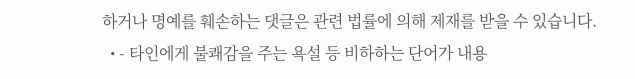하거나 명예를 훼손하는 댓글은 관련 법률에 의해 제재를 받을 수 있습니다.
  • - 타인에게 불쾌감을 주는 욕설 등 비하하는 단어가 내용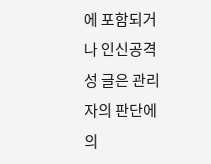에 포함되거나 인신공격성 글은 관리자의 판단에 의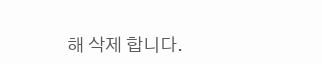해 삭제 합니다.